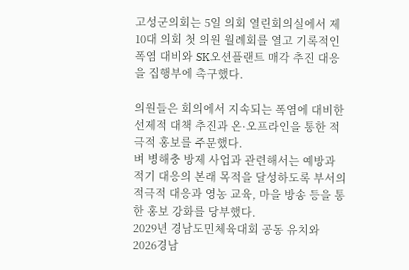고성군의회는 5일 의회 열린회의실에서 제10대 의회 첫 의원 월례회를 열고 기록적인 폭염 대비와 SK오션플랜트 매각 추진 대응을 집행부에 촉구했다.

의원들은 회의에서 지속되는 폭염에 대비한 선제적 대책 추진과 온·오프라인을 통한 적극적 홍보를 주문했다.
벼 병해충 방제 사업과 관련해서는 예방과 적기 대응의 본래 목적을 달성하도록 부서의 적극적 대응과 영농 교육, 마을 방송 등을 통한 홍보 강화를 당부했다.
2029년 경남도민체육대회 공동 유치와 2026경남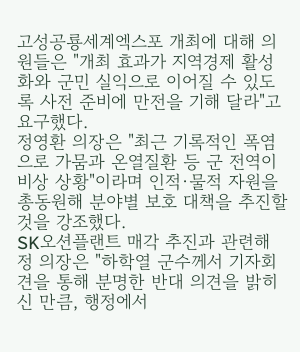고성공룡세계엑스포 개최에 대해 의원들은 "개최 효과가 지역경제 활성화와 군민 실익으로 이어질 수 있도록 사전 준비에 만전을 기해 달라"고 요구했다.
정영환 의장은 "최근 기록적인 폭염으로 가뭄과 온열질환 등 군 전역이 비상 상황"이라며 인적·물적 자원을 총동원해 분야별 보호 대책을 추진할 것을 강조했다.
SK오션플랜트 매각 추진과 관련해 정 의장은 "하학열 군수께서 기자회견을 통해 분명한 반대 의견을 밝히신 만큼, 행정에서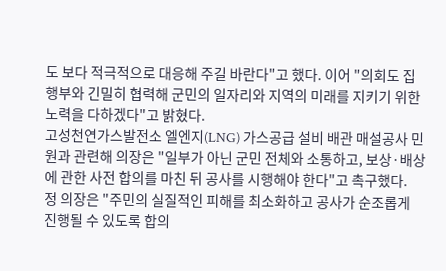도 보다 적극적으로 대응해 주길 바란다"고 했다. 이어 "의회도 집행부와 긴밀히 협력해 군민의 일자리와 지역의 미래를 지키기 위한 노력을 다하겠다"고 밝혔다.
고성천연가스발전소 엘엔지(LNG) 가스공급 설비 배관 매설공사 민원과 관련해 의장은 "일부가 아닌 군민 전체와 소통하고, 보상·배상에 관한 사전 합의를 마친 뒤 공사를 시행해야 한다"고 촉구했다.
정 의장은 "주민의 실질적인 피해를 최소화하고 공사가 순조롭게 진행될 수 있도록 합의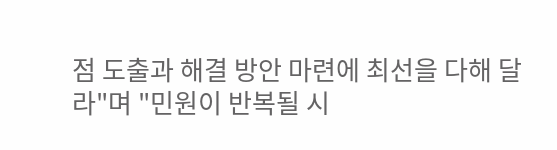점 도출과 해결 방안 마련에 최선을 다해 달라"며 "민원이 반복될 시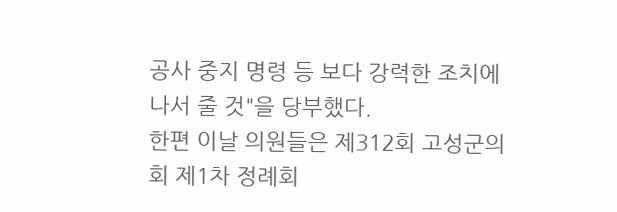공사 중지 명령 등 보다 강력한 조치에 나서 줄 것"을 당부했다.
한편 이날 의원들은 제312회 고성군의회 제1차 정례회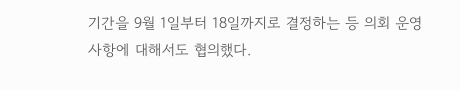기간을 9월 1일부터 18일까지로 결정하는 등 의회 운영사항에 대해서도 협의했다.